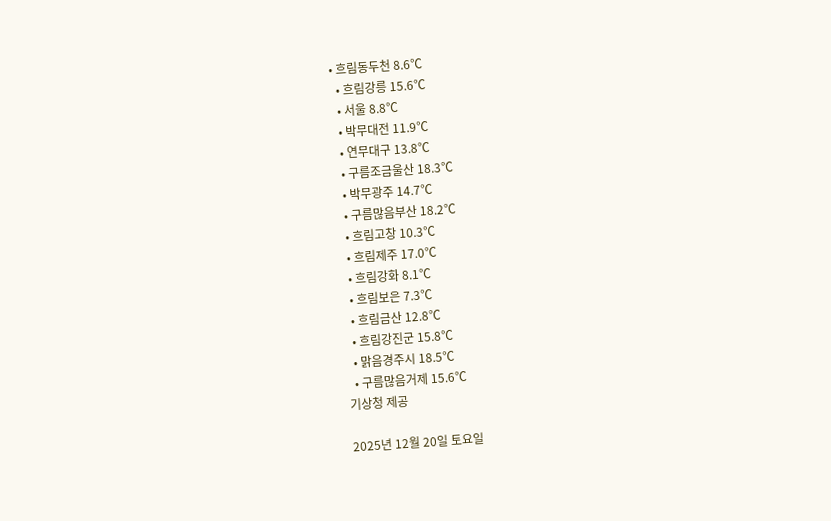• 흐림동두천 8.6℃
  • 흐림강릉 15.6℃
  • 서울 8.8℃
  • 박무대전 11.9℃
  • 연무대구 13.8℃
  • 구름조금울산 18.3℃
  • 박무광주 14.7℃
  • 구름많음부산 18.2℃
  • 흐림고창 10.3℃
  • 흐림제주 17.0℃
  • 흐림강화 8.1℃
  • 흐림보은 7.3℃
  • 흐림금산 12.8℃
  • 흐림강진군 15.8℃
  • 맑음경주시 18.5℃
  • 구름많음거제 15.6℃
기상청 제공

2025년 12월 20일 토요일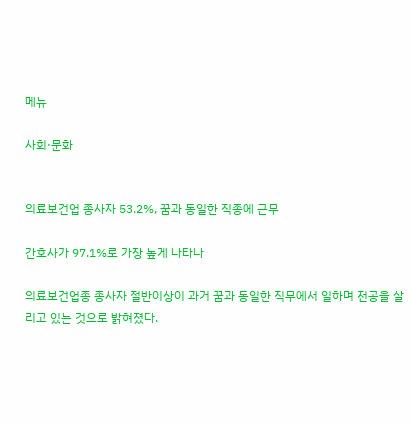메뉴

사회·문화


의료보건업 종사자 53.2%, 꿈과 동일한 직종에 근무

간호사가 97.1%로 가장 높게 나타나

의료보건업종 종사자 절반이상이 과거 꿈과 동일한 직무에서 일하며 전공을 살리고 있는 것으로 밝혀졌다.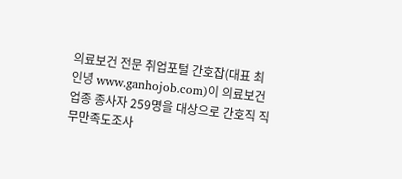의료보건 전문 취업포털 간호잡(대표 최인녕 www.ganhojob.com)이 의료보건업종 종사자 259명을 대상으로 간호직 직무만족도조사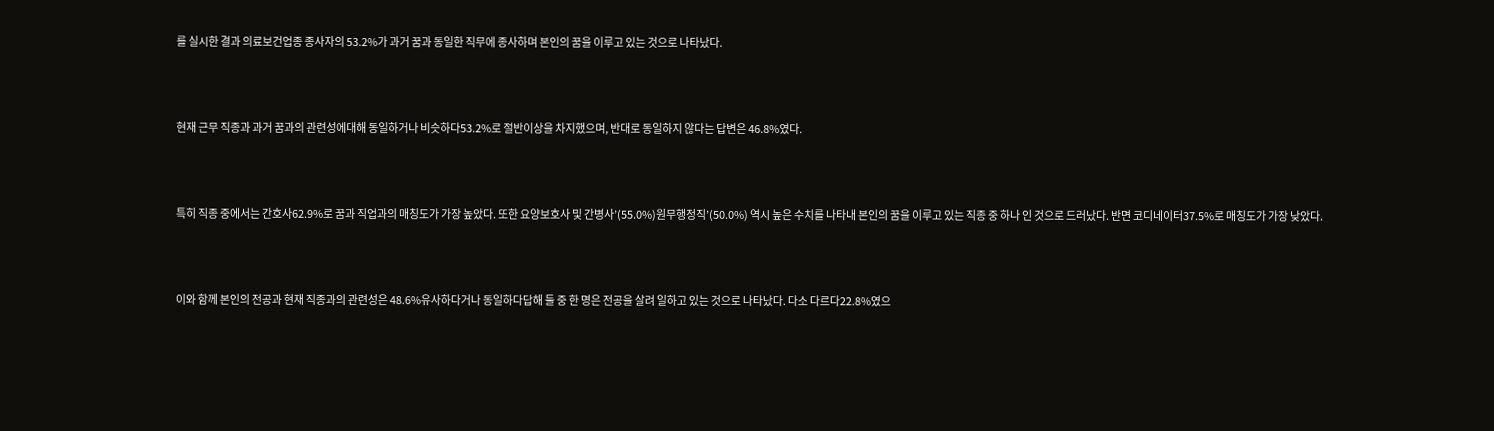를 실시한 결과 의료보건업종 종사자의 53.2%가 과거 꿈과 동일한 직무에 종사하며 본인의 꿈을 이루고 있는 것으로 나타났다.



현재 근무 직종과 과거 꿈과의 관련성에대해 동일하거나 비슷하다53.2%로 절반이상을 차지했으며, 반대로 동일하지 않다는 답변은 46.8%였다.



특히 직종 중에서는 간호사62.9%로 꿈과 직업과의 매칭도가 가장 높았다. 또한 요양보호사 및 간병사’(55.0%)원무행정직’(50.0%) 역시 높은 수치를 나타내 본인의 꿈을 이루고 있는 직종 중 하나 인 것으로 드러났다. 반면 코디네이터37.5%로 매칭도가 가장 낮았다.



이와 함께 본인의 전공과 현재 직종과의 관련성은 48.6%유사하다거나 동일하다답해 둘 중 한 명은 전공을 살려 일하고 있는 것으로 나타났다. 다소 다르다22.8%였으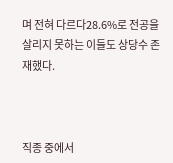며 전혀 다르다28.6%로 전공을 살리지 못하는 이들도 상당수 존재했다.



직종 중에서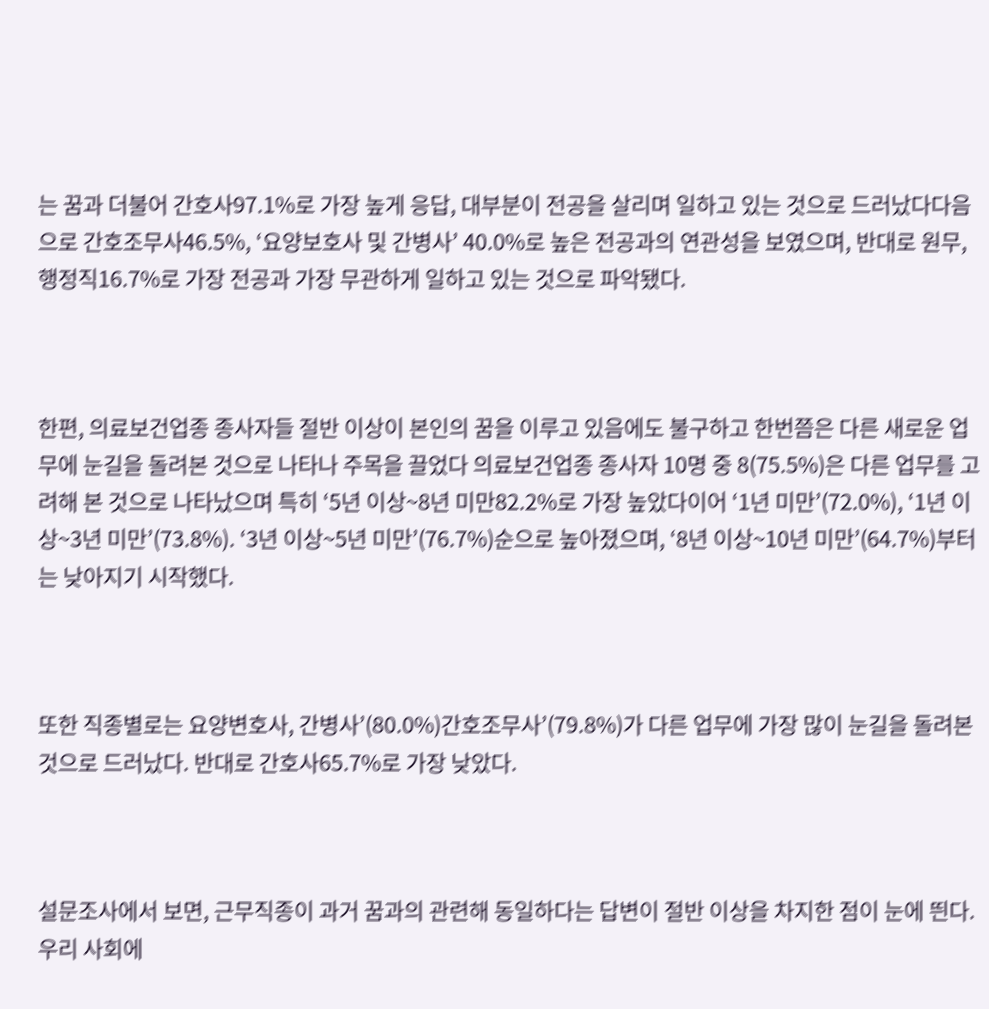는 꿈과 더불어 간호사97.1%로 가장 높게 응답, 대부분이 전공을 살리며 일하고 있는 것으로 드러났다다음으로 간호조무사46.5%, ‘요양보호사 및 간병사’ 40.0%로 높은 전공과의 연관성을 보였으며, 반대로 원무, 행정직16.7%로 가장 전공과 가장 무관하게 일하고 있는 것으로 파악됐다.



한편, 의료보건업종 종사자들 절반 이상이 본인의 꿈을 이루고 있음에도 불구하고 한번쯤은 다른 새로운 업무에 눈길을 돌려본 것으로 나타나 주목을 끌었다 의료보건업종 종사자 10명 중 8(75.5%)은 다른 업무를 고려해 본 것으로 나타났으며 특히 ‘5년 이상~8년 미만82.2%로 가장 높았다이어 ‘1년 미만’(72.0%), ‘1년 이상~3년 미만’(73.8%). ‘3년 이상~5년 미만’(76.7%)순으로 높아졌으며, ‘8년 이상~10년 미만’(64.7%)부터는 낮아지기 시작했다.



또한 직종별로는 요양변호사, 간병사’(80.0%)간호조무사’(79.8%)가 다른 업무에 가장 많이 눈길을 돌려본 것으로 드러났다. 반대로 간호사65.7%로 가장 낮았다.



설문조사에서 보면, 근무직종이 과거 꿈과의 관련해 동일하다는 답변이 절반 이상을 차지한 점이 눈에 띈다. 우리 사회에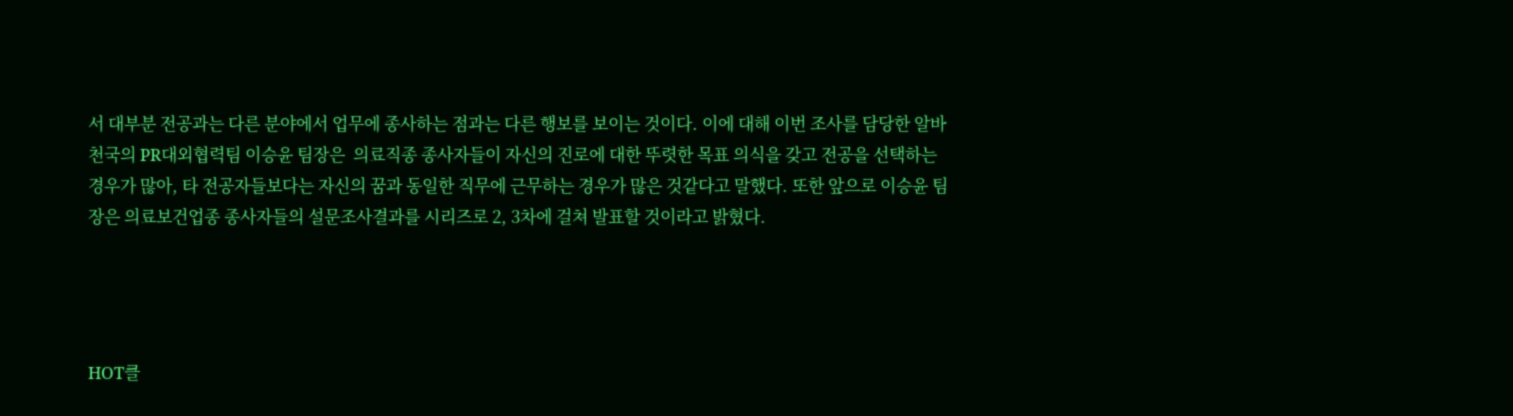서 대부분 전공과는 다른 분야에서 업무에 종사하는 점과는 다른 행보를 보이는 것이다. 이에 대해 이번 조사를 담당한 알바천국의 PR대외협력팀 이승윤 팀장은  의료직종 종사자들이 자신의 진로에 대한 뚜렷한 목표 의식을 갖고 전공을 선택하는 경우가 많아, 타 전공자들보다는 자신의 꿈과 동일한 직무에 근무하는 경우가 많은 것같다고 말했다. 또한 앞으로 이승윤 팀장은 의료보건업종 종사자들의 설문조사결과를 시리즈로 2, 3차에 걸쳐 발표할 것이라고 밝혔다.




HOT클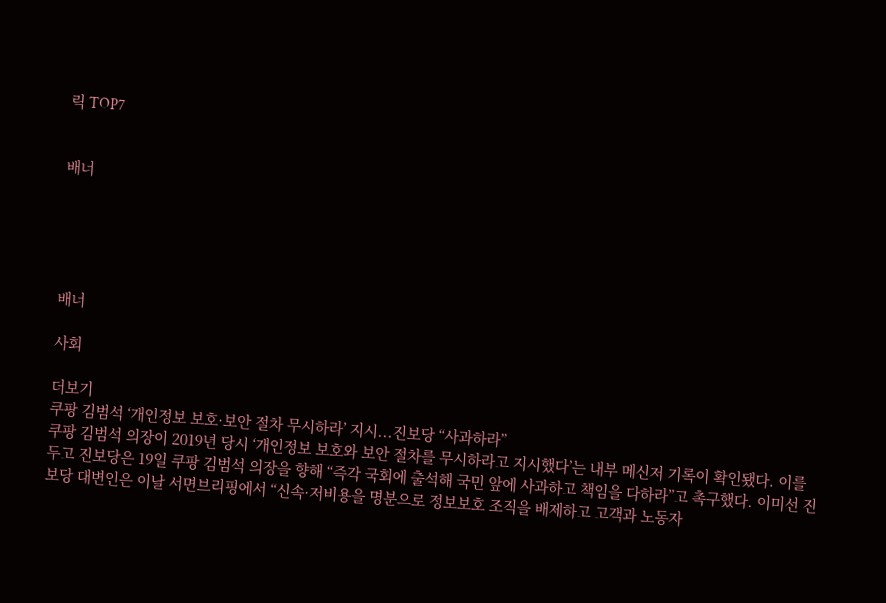릭 TOP7


배너





배너

사회

더보기
쿠팡 김범석 ‘개인정보 보호·보안 절차 무시하라’ 지시...진보당 “사과하라”
쿠팡 김범석 의장이 2019년 당시 ‘개인정보 보호와 보안 절차를 무시하라고 지시했다’는 내부 메신저 기록이 확인됐다. 이를 두고 진보당은 19일 쿠팡 김범석 의장을 향해 “즉각 국회에 출석해 국민 앞에 사과하고 책임을 다하라”고 촉구했다. 이미선 진보당 대변인은 이날 서면브리핑에서 “신속·저비용을 명분으로 정보보호 조직을 배제하고 고객과 노동자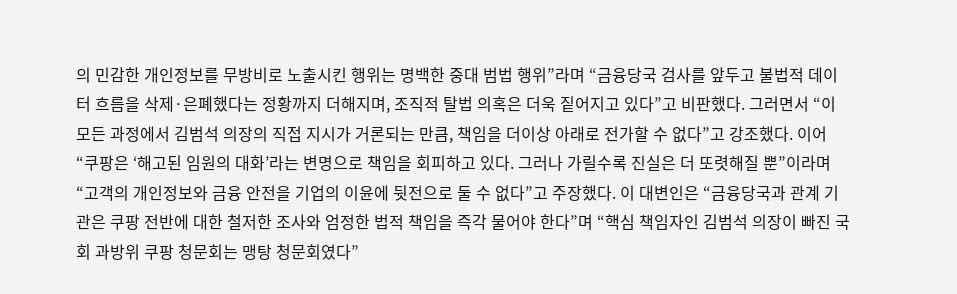의 민감한 개인정보를 무방비로 노출시킨 행위는 명백한 중대 범법 행위”라며 “금융당국 검사를 앞두고 불법적 데이터 흐름을 삭제·은폐했다는 정황까지 더해지며, 조직적 탈법 의혹은 더욱 짙어지고 있다”고 비판했다. 그러면서 “이 모든 과정에서 김범석 의장의 직접 지시가 거론되는 만큼, 책임을 더이상 아래로 전가할 수 없다”고 강조했다. 이어 “쿠팡은 ‘해고된 임원의 대화’라는 변명으로 책임을 회피하고 있다. 그러나 가릴수록 진실은 더 또렷해질 뿐”이라며 “고객의 개인정보와 금융 안전을 기업의 이윤에 뒷전으로 둘 수 없다”고 주장했다. 이 대변인은 “금융당국과 관계 기관은 쿠팡 전반에 대한 철저한 조사와 엄정한 법적 책임을 즉각 물어야 한다”며 “핵심 책임자인 김범석 의장이 빠진 국회 과방위 쿠팡 청문회는 맹탕 청문회였다”